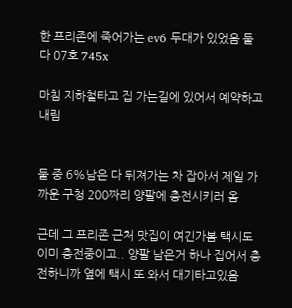한 프리존에 죽어가는 ev6 두대가 있었음 둘 다 07호 745x

마침 지하철타고 집 가는길에 있어서 예약하고 내림


둘 중 6%남은 다 뒤져가는 차 잡아서 제일 가까운 구청 200짜리 양팔에 충전시키러 옴

근데 그 프리존 근처 맛집이 여긴가봄 택시도 이미 충전중이고.. 양팔 남은거 하나 집어서 충전하니까 옆에 택시 또 와서 대기타고있음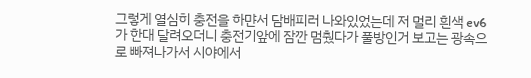그렇게 열심히 충전을 하먄서 담배피러 나와있었는데 저 멀리 흰색 ev6가 한대 달려오더니 충전기앞에 잠깐 멈췄다가 풀방인거 보고는 광속으로 빠져나가서 시야에서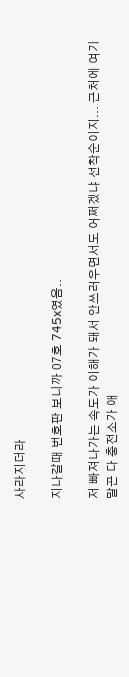사라지더라

지나갈때 번호판 보니까 07호 745x였음..

저 빠져나가는 속도가 이해가 돼서 안쓰러우면서도 어쩌겠냐 선착순이지... 근처에 여기 말곤 다 충전소가 애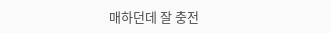매하던데 잘 충전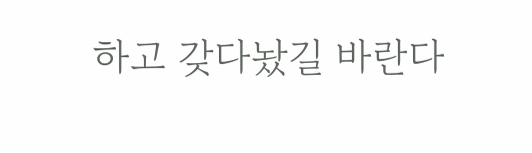하고 갖다놨길 바란다